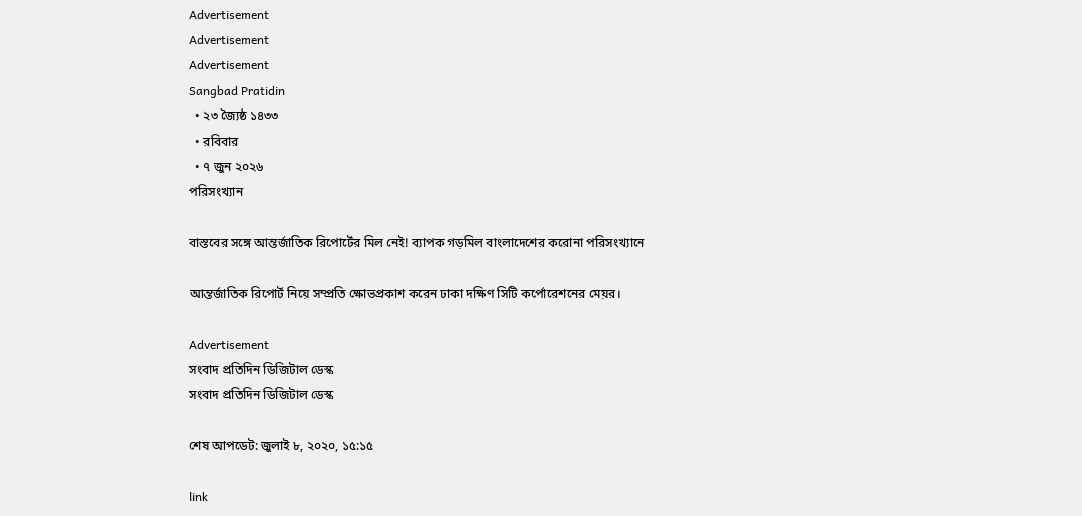Advertisement
Advertisement
Advertisement
Sangbad Pratidin
  • ২৩ জ্যৈষ্ঠ ১৪৩৩
  • রবিবার
  • ৭ জুন ২০২৬
পরিসংখ্যান

বাস্তবের সঙ্গে আন্তর্জাতিক রিপোর্টের মিল নেই! ব্যাপক গড়মিল বাংলাদেশের করোনা পরিসংখ্যানে

আন্তর্জাতিক রিপোর্ট নিয়ে সম্প্রতি ক্ষোভপ্রকাশ করেন ঢাকা দক্ষিণ সিটি কর্পোরেশনের মেয়র।

Advertisement
সংবাদ প্রতিদিন ডিজিটাল ডেস্ক
সংবাদ প্রতিদিন ডিজিটাল ডেস্ক

শেষ আপডেট: জুলাই ৮, ২০২০, ১৫:১৫

link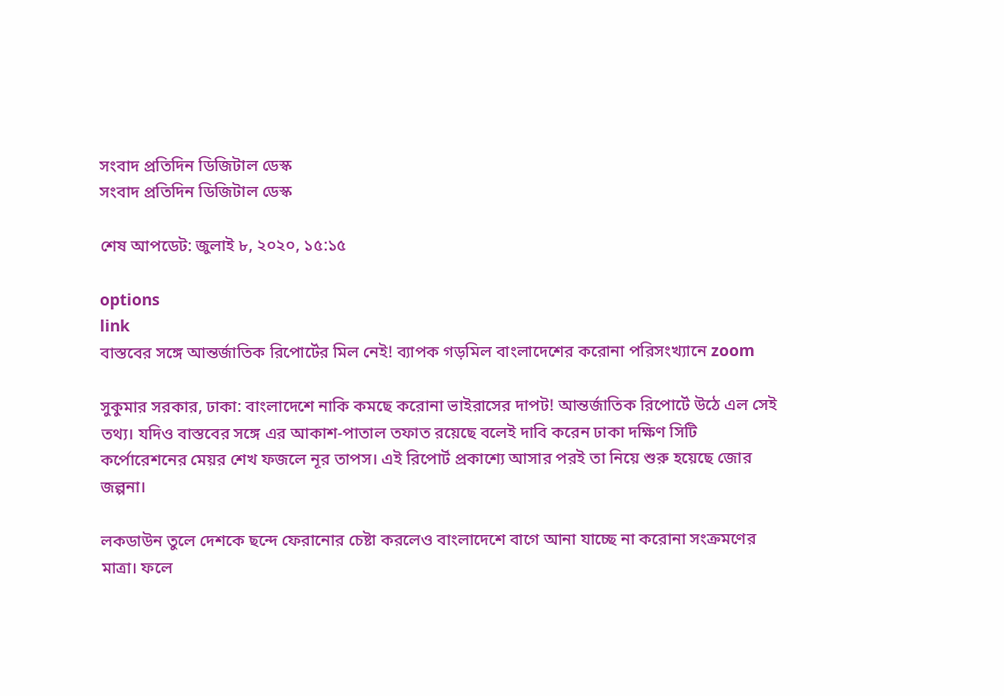সংবাদ প্রতিদিন ডিজিটাল ডেস্ক
সংবাদ প্রতিদিন ডিজিটাল ডেস্ক

শেষ আপডেট: জুলাই ৮, ২০২০, ১৫:১৫

options
link
বাস্তবের সঙ্গে আন্তর্জাতিক রিপোর্টের মিল নেই! ব্যাপক গড়মিল বাংলাদেশের করোনা পরিসংখ্যানে zoom

সুকুমার সরকার, ঢাকা: বাংলাদেশে নাকি কমছে করোনা ভাইরাসের দাপট! আন্তর্জাতিক রিপোর্টে উঠে এল সেই তথ্য। যদিও বাস্তবের সঙ্গে এর আকাশ-পাতাল তফাত রয়েছে বলেই দাবি করেন ঢাকা দক্ষিণ সিটি কর্পোরেশনের মেয়র শেখ ফজলে নূর তাপস। এই রিপোর্ট প্রকাশ্যে আসার পরই তা নিয়ে শুরু হয়েছে জোর জল্পনা।

লকডাউন তুলে দেশকে ছন্দে ফেরানোর চেষ্টা করলেও বাংলাদেশে বাগে আনা যাচ্ছে না করোনা সংক্রমণের মাত্রা। ফলে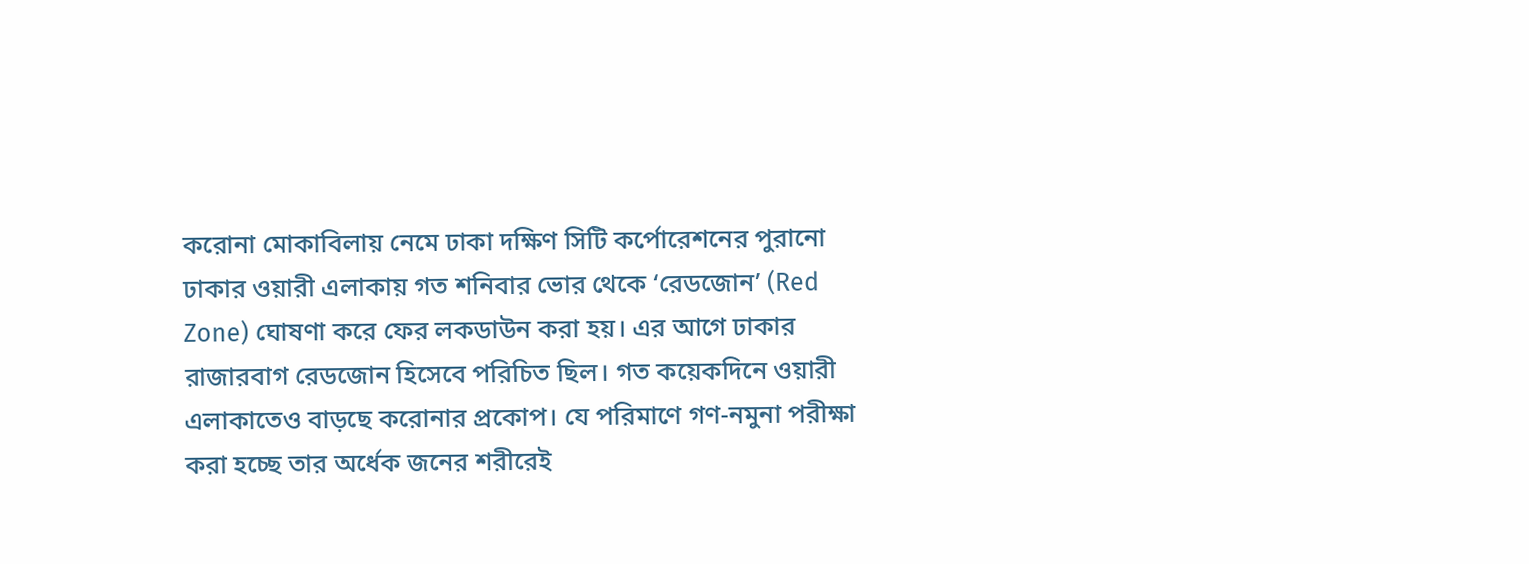করোনা মোকাবিলায় নেমে ঢাকা দক্ষিণ সিটি কর্পোরেশনের পুরানো ঢাকার ওয়ারী এলাকায় গত শনিবার ভোর থেকে ‘রেডজোন’ (Red Zone) ঘোষণা করে ফের লকডাউন করা হয়। এর আগে ঢাকার রাজারবাগ রেডজোন হিসেবে পরিচিত ছিল। গত কয়েকদিনে ওয়ারী এলাকাতেও বাড়ছে করোনার প্রকোপ। যে পরিমাণে গণ-নমুনা পরীক্ষা করা হচ্ছে তার অর্ধেক জনের শরীরেই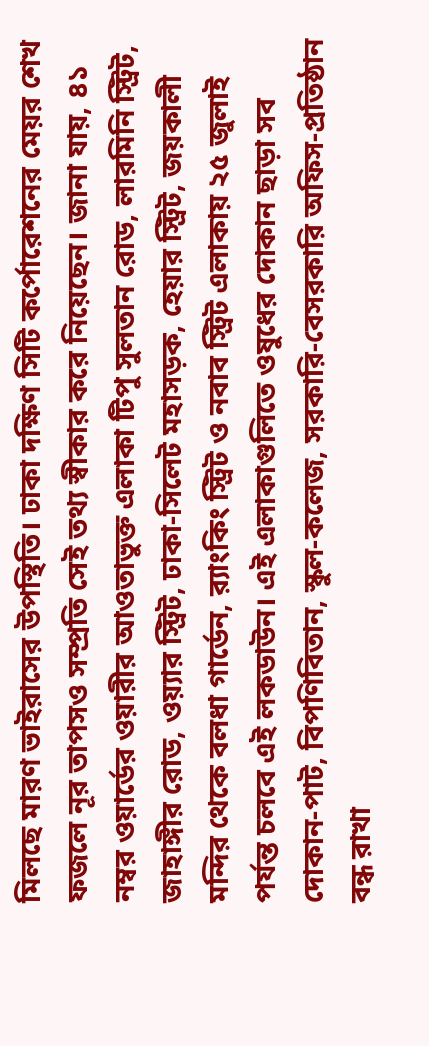মিলছে মারণ ভাইরাসের উপস্থিতি। ঢাকা দক্ষিণ সিটি কর্পোরেশনের মেয়র শেখ ফজলে নূর তাপসও সম্প্রতি সেই তথ্য স্বীকার করে নিয়েছেন। জানা যায়, ৪১ নম্বর ওয়ার্ডের ওয়ারীর আওতাভুক্ত এলাকা টিপু সুলতান রোড, লারমিনি স্ট্রিট, জাহাঙ্গীর রোড, ওয়্যার স্ট্রিট, ঢাকা-সিলেট মহাসড়ক, হেয়ার স্ট্রিট, জয়কালী মন্দির থেকে বলধা গার্ডেন, র‌্যাংকিং স্ট্রিট ও নবাব স্ট্রিট এলাকায় ২৫ জুলাই পর্যন্ত চলবে এই লকডাউন। এই এলাকাগুলিতে ওষুধের দোকান ছাড়া সব দোকান-পাট, বিপণিবিতান, স্কুল-কলেজ, সরকারি-বেসরকারি অফিস-প্রতিষ্ঠান বন্ধ রাখা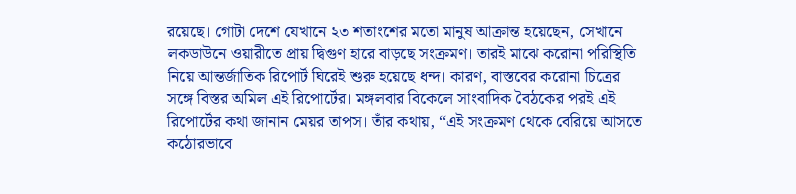রয়েছে। গোটা দেশে যেখানে ২৩ শতাংশের মতো মানুষ আক্রান্ত হয়েছেন, সেখানে লকডাউনে ওয়ারীতে প্রায় দ্বিগুণ হারে বাড়ছে সংক্রমণ। তারই মাঝে করোনা পরিস্থিতি নিয়ে আন্তর্জাতিক রিপোর্ট ঘিরেই শুরু হয়েছে ধন্দ। কারণ, বাস্তবের করোনা চিত্রের সঙ্গে বিস্তর অমিল এই রিপোর্টের। মঙ্গলবার বিকেলে সাংবাদিক বৈঠকের পরই এই রিপোর্টের কথা জানান মেয়র তাপস। তাঁর কথায়, “এই সংক্রমণ থেকে বেরিয়ে আসতে কঠোরভাবে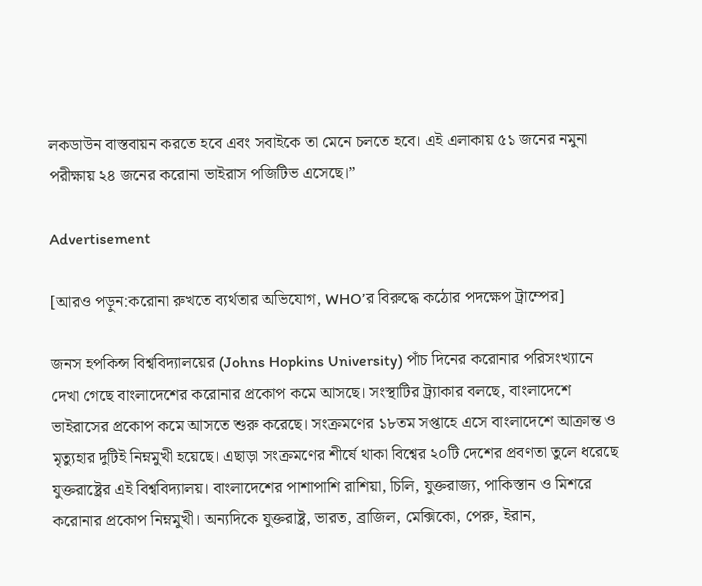লকডাউন বাস্তবায়ন করতে হবে এবং সবাইকে তা মেনে চলতে হবে। এই এলাকায় ৫১ জনের নমুনা পরীক্ষায় ২৪ জনের করোনা ভাইরাস পজিটিভ এসেছে।”

Advertisement

[আরও পড়ুন:করোনা রুখতে ব্যর্থতার অভিযোগ, WHO’র বিরুদ্ধে কঠোর পদক্ষেপ ট্রাম্পের]

জনস হপকিন্স বিশ্ববিদ্যালয়ের (Johns Hopkins University) পাঁচ দিনের করোনার পরিসংখ্যানে দেখা গেছে বাংলাদেশের করোনার প্রকোপ কমে আসছে। সংস্থাটির ট্র্যাকার বলছে, বাংলাদেশে ভাইরাসের প্রকোপ কমে আসতে শুরু করেছে। সংক্রমণের ১৮তম সপ্তাহে এসে বাংলাদেশে আক্রান্ত ও মৃত্যুহার দুটিই নিম্নমুখী হয়েছে। এছাড়া সংক্রমণের শীর্ষে থাকা বিশ্বের ২০টি দেশের প্রবণতা তুলে ধরেছে যুক্তরাষ্ট্রের এই বিশ্ববিদ্যালয়। বাংলাদেশের পাশাপাশি রাশিয়া, চিলি, যুক্তরাজ্য, পাকিস্তান ও মিশরে করোনার প্রকোপ নিম্নমুখী। অন্যদিকে যুক্তরাষ্ট্র, ভারত, ব্রাজিল, মেক্সিকো, পেরু, ইরান,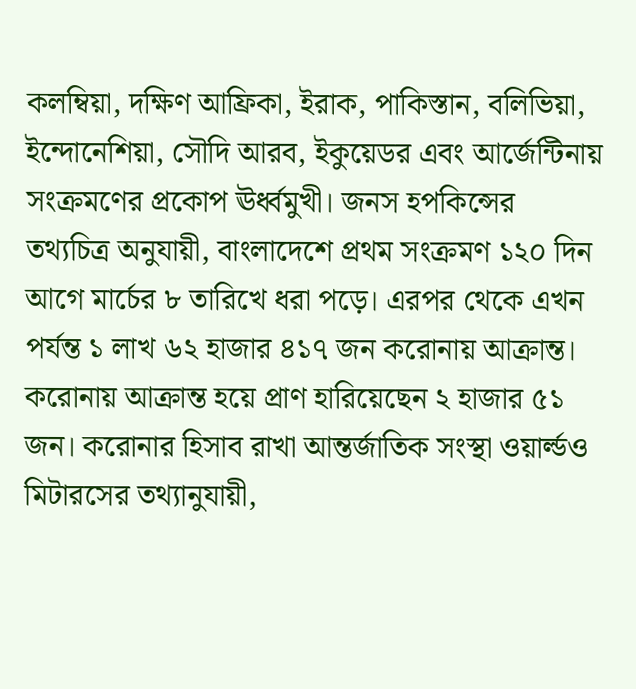কলম্বিয়া, দক্ষিণ আফ্রিকা, ইরাক, পাকিস্তান, বলিভিয়া, ইন্দোনেশিয়া, সৌদি আরব, ইকুয়েডর এবং আর্জেন্টিনায় সংক্রমণের প্রকোপ ঊর্ধ্বমুখী। জনস হপকিন্সের তথ্যচিত্র অনুযায়ী, বাংলাদেশে প্রথম সংক্রমণ ১২০ দিন আগে মার্চের ৮ তারিখে ধরা পড়ে। এরপর থেকে এখন পর্যন্ত ১ লাখ ৬২ হাজার ৪১৭ জন করোনায় আক্রান্ত। করোনায় আক্রান্ত হয়ে প্রাণ হারিয়েছেন ২ হাজার ৫১ জন। করোনার হিসাব রাখা আন্তর্জাতিক সংস্থা ওয়ার্ল্ডও মিটারসের তথ্যানুযায়ী,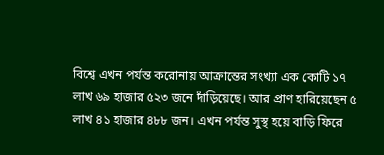বিশ্বে এখন পর্যন্ত করোনায় আক্রান্তের সংখ্যা এক কোটি ১৭ লাখ ৬৯ হাজার ৫২৩ জনে দাঁড়িয়েছে। আর প্রাণ হারিয়েছেন ৫ লাখ ৪১ হাজার ৪৮৮ জন। এখন পর্যন্ত সুস্থ হয়ে বাড়ি ফিরে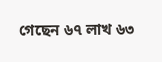গেছেন ৬৭ লাখ ৬৩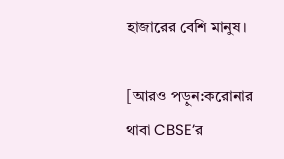হাজারের বেশি মানুষ।

[আরও পড়ুন:করোনার থাবা CBSE’র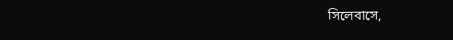সিলেবাসে,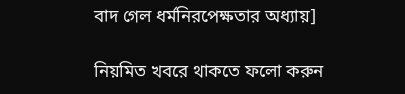বাদ গেল ধর্মনিরপেক্ষতার অধ্যায়]

নিয়মিত খবরে থাকতে ফলো করুন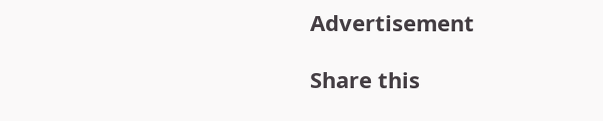Advertisement

Share this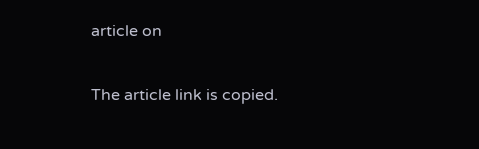article on

The article link is copied.